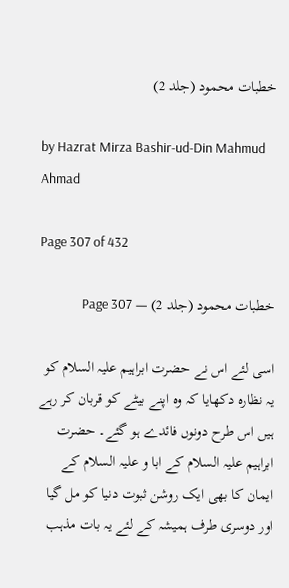خطبات محمود (جلد 2)

by Hazrat Mirza Bashir-ud-Din Mahmud Ahmad

Page 307 of 432

خطبات محمود (جلد 2) — Page 307

اسی لئے اس نے حضرت ابراہیم علیہ السلام کو یہ نظارہ دکھایا کہ وہ اپنے بیٹے کو قربان کر رہے ہیں اس طرح دونوں فائدے ہو گئے۔ حضرت ابراہیم علیہ السلام کے ابا و علیہ السلام کے ایمان کا بھی ایک روشن ثبوت دنیا کو مل گیا اور دوسری طرف ہمیشہ کے لئے یہ بات مذہب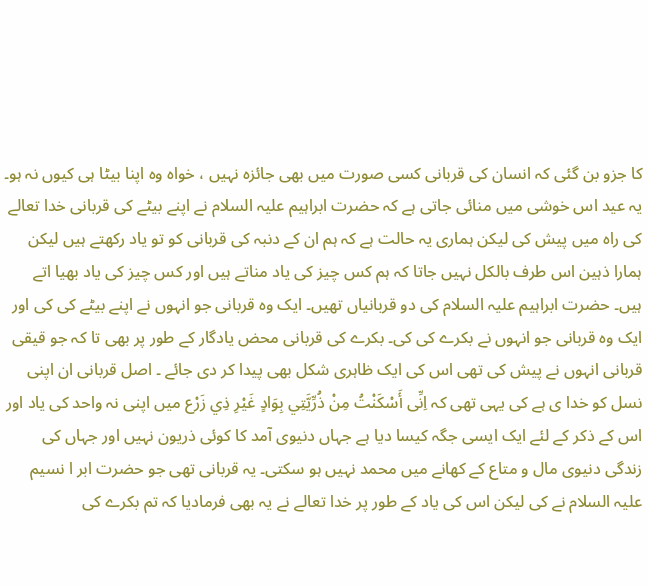کا جزو بن گئی کہ انسان کی قربانی کسی صورت میں بھی جائزہ نہیں ، خواہ وہ اپنا بیٹا ہی کیوں نہ ہو۔ یہ عید اس خوشی میں منائی جاتی ہے کہ حضرت ابراہیم علیہ السلام نے اپنے بیٹے کی قربانی خدا تعالے کی راہ میں پیش کی لیکن ہماری یہ حالت ہے کہ ہم ان کے دنبہ کی قربانی کو تو یاد رکھتے ہیں لیکن ہمارا ذہین اس طرف بالکل نہیں جاتا کہ ہم کس چیز کی یاد مناتے ہیں اور کس چیز کی یاد بھیا اتے ہیں۔ حضرت ابراہیم علیہ السلام کی دو قربانیاں تھیں۔ ایک وہ قربانی جو انہوں نے اپنے بیٹے کی کی اور ایک وہ قربانی جو انہوں نے بکرے کی کی۔ بکرے کی قربانی محض یادگار کے طور پر بھی تا کہ جو قیقی قربانی انہوں نے پیش کی تھی اس کی ایک ظاہری شکل بھی پیدا کر دی جائے ۔ اصل قربانی ان اپنی نسل کو خدا ی ہے کی یہی تھی کہ اِنِّی أَسْكَنْتُ مِنْ ذُرِّيَّتِي بِوَادٍ غَيْرِ ذِي زَرْع میں اپنی نہ واحد کی یاد اور اس کے ذکر کے لئے ایک ایسی جگہ کیسا دیا ہے جہاں دنیوی آمد کا کوئی ذریون نہیں اور جہاں کی زندگی دنیوی مال و متاع کے کھانے میں محمد نہیں ہو سکتی۔ یہ قربانی تھی جو حضرت ابر ا نسیم علیہ السلام نے کی لیکن اس کی یاد کے طور پر خدا تعالے نے یہ بھی فرمادیا کہ تم بکرے کی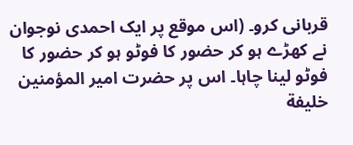قربانی کرو۔ (اس موقع پر ایک احمدی نوجوان نے کھڑے ہو کر حضور کا فوٹو ہو کر حضور کا فوٹو لینا چاہا۔ اس پر حضرت امير المؤمنين خلیفة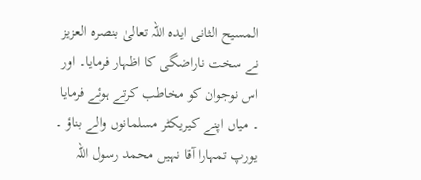المسیح الثانی ایدہ اللہ تعالیٰ بنصرہ العزیز نے سخت ناراضگی کا اظہار فرمایا۔ اور اس نوجوان کو مخاطب کرتے ہوئے فرمایا ۔ میاں اپنے کیریکٹر مسلمانوں والے بناؤ ۔ یورپ تمہارا آقا نہیں محمد رسول اللہ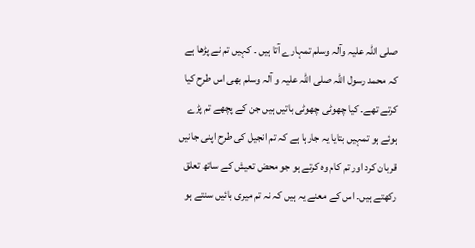صلی اللہ علیہ وآلہ وسلم تمہارے آتا ہیں ۔ کہیں تم نے پڑھا ہے کہ محمد رسول اللہ صلی اللہ علیہ و آلہ وسلم بھی اس طرح کیا کرتے تھے۔ کیا چھوٹی چھوٹی باتیں ہیں جن کے پچھے تم پڑے ہوئے ہو تمہیں بتایا یہ جارہا ہے کہ تم انجیل کی طرح اپنی جانیں قربان کرد اور تم کام وہ کرتے ہو جو محض تعیش کے ساتھ تعلق رکھتے ہیں۔ اس کے معنے یہ ہیں کہ نہ تم میری بائیں سنتے ہو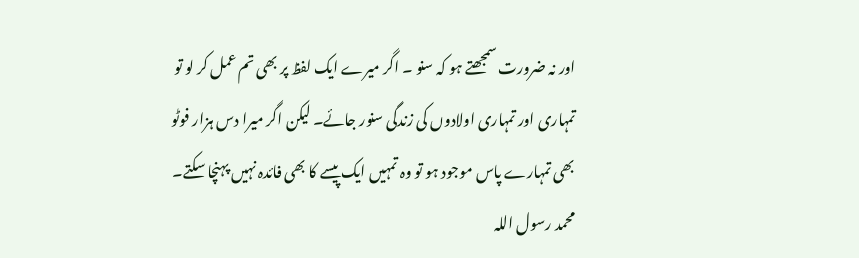اور نہ ضرورت سمجھتے ہو کہ سنو ۔ اگر میرے ایک لفظ پر بھی تم عمل کر لو تو تمہاری اور تمہاری اولادوں کی زندگی سنور جائے۔ لیکن اگر میرا دس ہزار فوٹو بھی تمہارے پاس موجود ہو تو وہ تمہیں ایک پیسے کا بھی فائدہ نہیں پہنچا سکتے۔ محمد رسول اللہ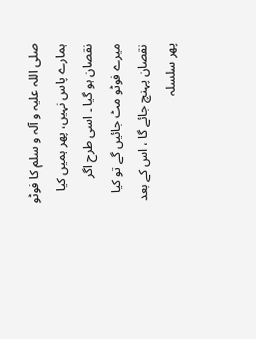صلی اللہ علیہ و آلہ و سلم کا فوٹو ہمارے پاس نہیں، پھر ہمیں کیا نقصان ہو گیا ۔ اسی طرح اگر میرے فوٹو مٹ جائیں گے تو کیا نقصان پہنچ جائے گا ، اس کے بعد پھر سلسلہ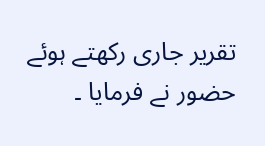تقریر جاری رکھتے ہوئے حضور نے فرمایا ۔